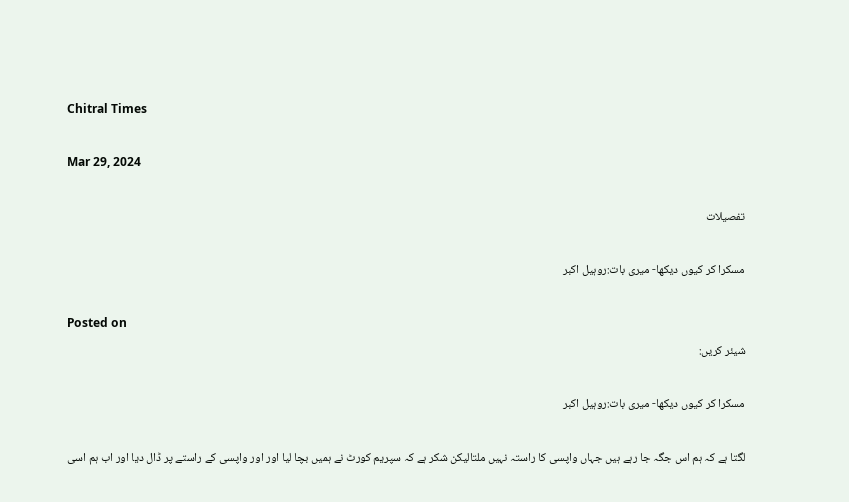Chitral Times

Mar 29, 2024

تفصيلات

مسکرا کر کیوں دیکھا- میری بات:روہیل اکبر

Posted on
شیئر کریں:

مسکرا کر کیوں دیکھا- میری بات:روہیل اکبر

لگتا ہے کہ ہم اس جگہ جا رہے ہیں جہاں واپسی کا راستہ نہیں ملتالیکن شکر ہے کہ سپریم کورٹ نے ہمیں بچا لیا اور اور واپسی کے راستے پر ڈال دیا اور اب ہم اسی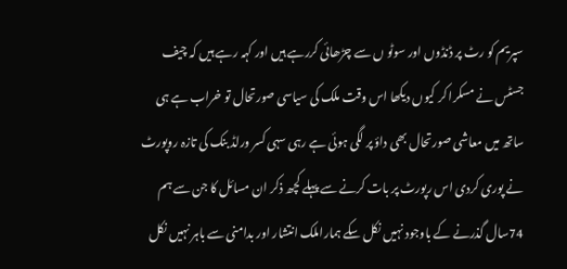سپریم کو رٹ پر ڈنڈوں اور سوٹو ں سے چڑھائی کررہے ہیں اور کہہ رہے ہیں کہ چیف جسٹس نے مسکرا کر کیوں دیکھا اس وقت ملک کی سیاسی صورتحال تو خراب ہے ہی ساتھ میں معاشی صورتحال بھی داؤ پر لگی ہوئی ہے رہی سہی کسر ورلڈ بنک کی تازہ روپورٹ نے پوری کردی اس رپورٹ پر بات کرنے سے پہلے کچھ ذکر ان مسائل کا جن سے ہم 74سال گذرنے کے باوجود نہیں نکل سکے ہماراملک انتشار اور بدامنی سے باہر نہیں نکل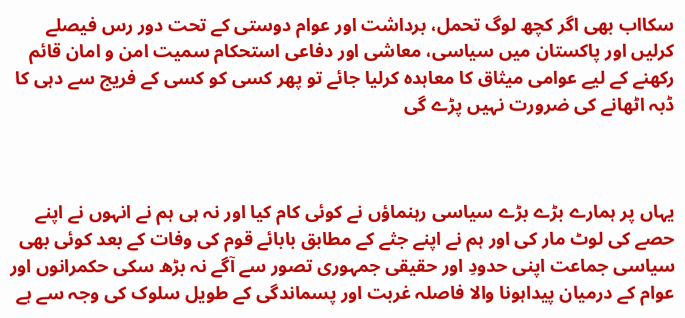سکااب بھی اگر کچھ لوگ تحمل، برداشت اور عوام دوستی کے تحت دور رس فیصلے کرلیں اور پاکستان میں سیاسی، معاشی اور دفاعی استحکام سمیت امن و امان قائم رکھنے کے لیے عوامی میثاق کا معاہدہ کرلیا جائے تو پھر کسی کو کسی کے فریج سے دہی کا ڈبہ اٹھانے کی ضرورت نہیں پڑے گی



یہاں پر ہمارے بڑے بڑے سیاسی رہنماؤں نے کوئی کام کیا اور نہ ہی ہم نے انہوں نے اپنے حصے کی لوٹ مار کی اور ہم نے اپنے جثے کے مطابق بابائے قوم کی وفات کے بعد کوئی بھی سیاسی جماعت اپنی حدودِ اور حقیقی جمہوری تصور سے آگے نہ بڑھ سکی حکمرانوں اور عوام کے درمیان پیداہونا والا فاصلہ غربت اور پسماندگی کے طویل سلوک کی وجہ سے ہے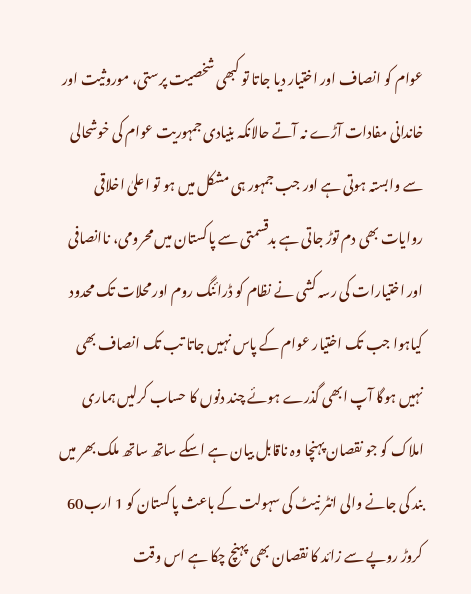عوام کو انصاف اور اختیار دیا جاتا تو کبھی شخصیت پرستی، موروثیت اور خاندانی مفادات آڑے نہ آتے حالانکہ بنیادی جمہوریت عوام کی خوشحالی سے وابستہ ہوتی ہے اور جب جمہور ہی مشکل میں ہو تو اعلیٰ اخلاقی روایات بھی دم توڑ جاتی ہے بدقسمتی سے پاکستان میں محرومی، ناانصافی اور اختیارات کی رسہ کشی نے نظام کو ڈرائنگ روم اور محلات تک محدود کیاہوا جب تک اختیار عوام کے پاس نہیں جاتا تب تک انصاف بھی نہیں ہوگا آپ ابھی گذرے ہوئے چند دنوں کا حساب کرلیں ہماری املاک کو جو نقصان پہنچا وہ ناقابل بیان ہے اسکے ساتھ ساتھ ملک بھر میں بند کی جانے والی انٹر نیٹ کی سہولت کے باعث پاکستان کو 1 ارب60 کروڑ روپے سے زائد کا نقصان بھی پہنچ چکا ہے اس وقت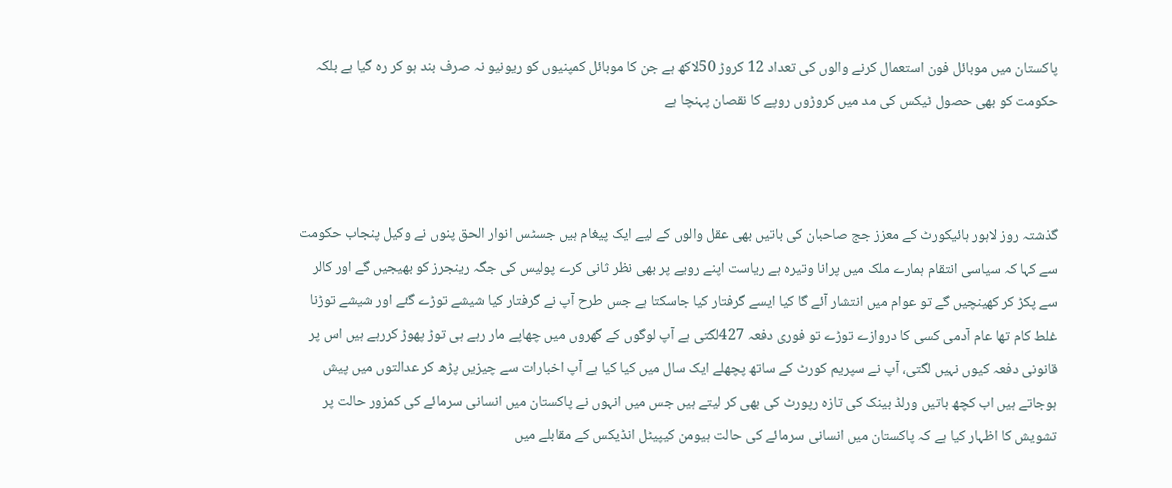پاکستان میں موبائل فون استعمال کرنے والوں کی تعداد 12 کروڑ 50لاکھ ہے جن کا موبائل کمپنیوں کو ریونیو نہ صرف بند ہو کر رہ گیا ہے بلکہ حکومت کو بھی حصول ٹیکس کی مد میں کروڑوں روپے کا نقصان پہنچا ہے



گذشتہ روز لاہور ہائیکورٹ کے معزز جج صاحبان کی باتیں بھی عقل والوں کے لیے ایک پیغام ہیں جسٹس انوار الحق پنوں نے وکیل پنجاب حکومت سے کہا کہ سیاسی انتقام ہمارے ملک میں پرانا وتیرہ ہے ریاست اپنے رویے پر بھی نظر ثانی کرے پولیس کی جگہ رینجرز کو بھیجیں گے اور کالر سے پکڑ کر کھینچیں گے تو عوام میں انتشار آئے گا کیا ایسے گرفتار کیا جاسکتا ہے جس طرح آپ نے گرفتار کیا شیشے توڑے گئے اور شیشے توڑنا غلط کام تھا عام آدمی کسی کا دروازے توڑے تو فوری دفعہ 427لگتی ہے آپ لوگوں کے گھروں میں چھاپے مار رہے ہی توڑ پھوڑ کررہے ہیں اس پر قانونی دفعہ کیوں نہیں لگتی، آپ نے سپریم کورٹ کے ساتھ پچھلے ایک سال میں کیا کیا ہے آپ اخبارات سے چیزیں پڑھ کر عدالتوں میں پیش ہوجاتے ہیں اب کچھ باتیں ورلڈ بینک کی تازہ رپورٹ کی بھی کر لیتے ہیں جس میں انہوں نے پاکستان میں انسانی سرمائے کی کمزور حالت پر تشویش کا اظہار کیا ہے کہ پاکستان میں انسانی سرمائے کی حالت ہیومن کیپیٹل انڈیکس کے مقابلے میں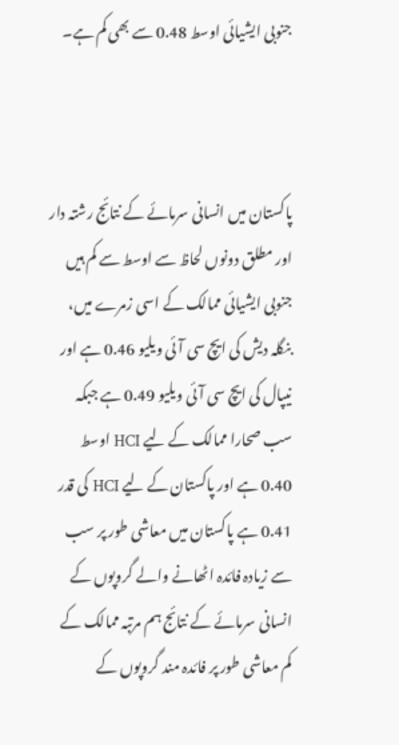جنوبی ایشیائی اوسط 0.48 سے بھی کم ہے۔



پاکستان میں انسانی سرمائے کے نتائج رشتہ دار اور مطلق دونوں لحاظ سے اوسط سے کم ہیں جنوبی ایشیائی ممالک کے اسی زمرے میں، بنگلہ دیش کی ایچ سی آئی ویلیو 0.46 ہے اور نیپال کی ایچ سی آئی ویلیو 0.49 ہے جبکہ سب صحارا ممالک کے لیے HCI اوسط 0.40 ہے اور پاکستان کے لیے HCI کی قدر 0.41 ہے پاکستان میں معاشی طور پر سب سے زیادہ فائدہ اٹھانے والے گروپوں کے انسانی سرمائے کے نتائج ہم مرتبہ ممالک کے کم معاشی طور پر فائدہ مند گروپوں کے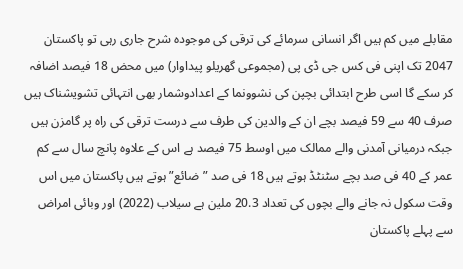مقابلے میں کم ہیں اگر انسانی سرمائے کی ترقی کی موجودہ شرح جاری رہی تو پاکستان 2047 تک اپنی فی کس جی ڈی پی (مجموعی گھریلو پیداوار) میں محض 18 فیصد اضافہ کر سکے گا اسی طرح ابتدائی بچپن کی نشوونما کے اعدادوشمار بھی انتہائی تشویشناک ہیں صرف 40 سے 59 فیصد بچے ان کے والدین کی طرف سے درست ترقی کی راہ پر گامزن ہیں جبکہ درمیانی آمدنی والے ممالک میں اوسط 75 فیصد ہے اس کے علاوہ پانچ سال سے کم عمر کے 40 فی صد بچے سٹنٹڈ ہوتے ہیں 18 فی صد ”ضائع” ہوتے ہیں پاکستان میں اس وقت سکول نہ جانے والے بچوں کی تعداد 20.3 ملین ہے سیلاب (2022) اور وبائی امراض سے پہلے پاکستان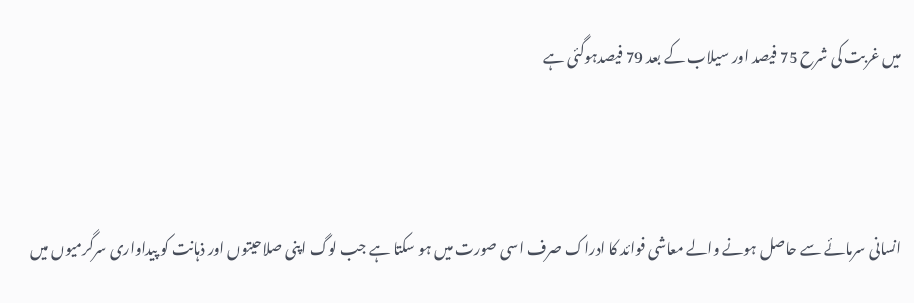میں غربت کی شرح 75 فیصد اور سیلاب کے بعد 79 فیصدہوگئی ہے



انسانی سرمائے سے حاصل ہونے والے معاشی فوائد کا ادراک صرف اسی صورت میں ہو سکتا ہے جب لوگ اپنی صلاحیتوں اور ذہانت کو پیداواری سرگرمیوں میں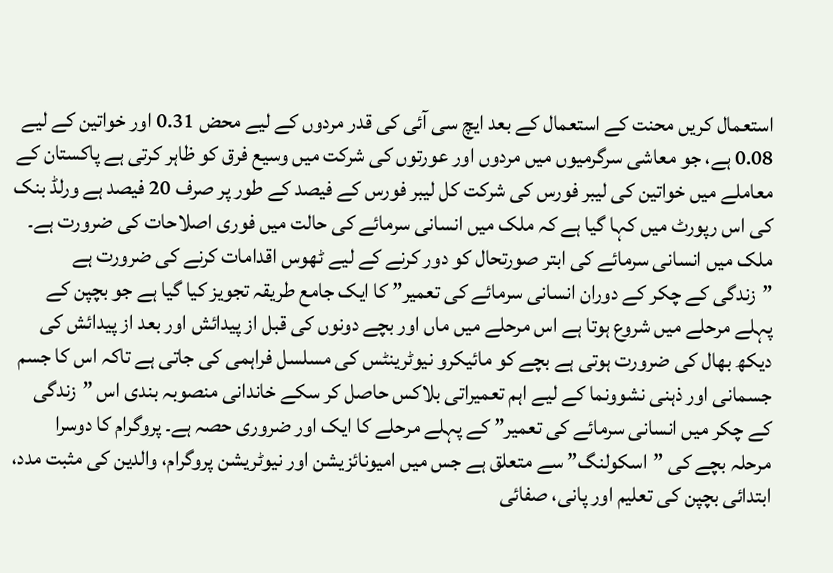استعمال کریں محنت کے استعمال کے بعد ایچ سی آئی کی قدر مردوں کے لیے محض 0.31 اور خواتین کے لیے 0.08 ہے، جو معاشی سرگرمیوں میں مردوں اور عورتوں کی شرکت میں وسیع فرق کو ظاہر کرتی ہے پاکستان کے معاملے میں خواتین کی لیبر فورس کی شرکت کل لیبر فورس کے فیصد کے طور پر صرف 20 فیصد ہے ورلڈ بنک کی اس رپورٹ میں کہا گیا ہے کہ ملک میں انسانی سرمائے کی حالت میں فوری اصلاحات کی ضرورت ہے۔ ملک میں انسانی سرمائے کی ابتر صورتحال کو دور کرنے کے لیے ٹھوس اقدامات کرنے کی ضرورت ہے ”زندگی کے چکر کے دوران انسانی سرمائے کی تعمیر” کا ایک جامع طریقہ تجویز کیا گیا ہے جو بچپن کے پہلے مرحلے میں شروع ہوتا ہے اس مرحلے میں ماں اور بچے دونوں کی قبل از پیدائش اور بعد از پیدائش کی دیکھ بھال کی ضرورت ہوتی ہے بچے کو مائیکرو نیوٹرینٹس کی مسلسل فراہمی کی جاتی ہے تاکہ اس کا جسم جسمانی اور ذہنی نشوونما کے لیے اہم تعمیراتی بلاکس حاصل کر سکے خاندانی منصوبہ بندی اس ”زندگی کے چکر میں انسانی سرمائے کی تعمیر” کے پہلے مرحلے کا ایک اور ضروری حصہ ہے۔ پروگرام کا دوسرا مرحلہ بچے کی ”اسکولنگ” سے متعلق ہے جس میں امیونائزیشن اور نیوٹریشن پروگرام، والدین کی مثبت مدد، ابتدائی بچپن کی تعلیم اور پانی، صفائی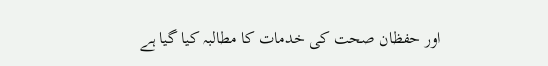اور حفظان صحت کی خدمات کا مطالبہ کیا گیا ہے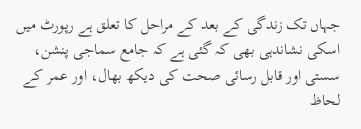جہاں تک زندگی کے بعد کے مراحل کا تعلق ہے رپورٹ میں اسکی نشاندہی بھی کہ گئی ہے کہ جامع سماجی پنشن، سستی اور قابل رسائی صحت کی دیکھ بھال، اور عمر کے لحاظ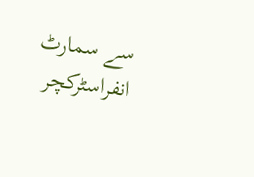سے سمارٹ انفراسٹرکچر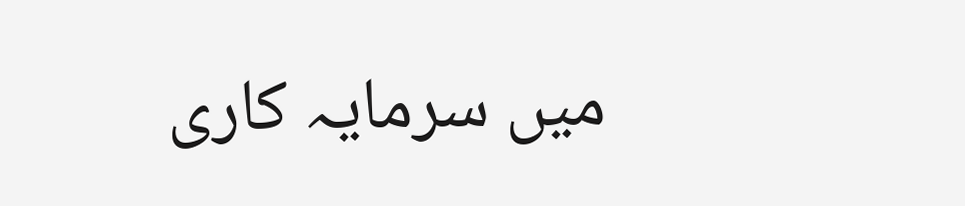میں سرمایہ کاری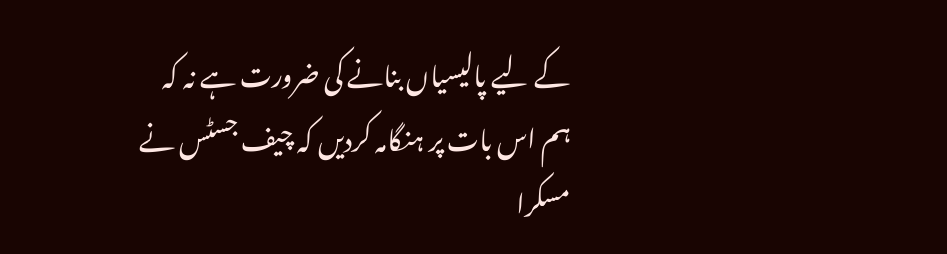کے لیے پالیسیاں بنانے کی ضرورت ہے نہ کہ ہم اس بات پر ہنگامہ کردیں کہ چیف جسٹس نے مسکرا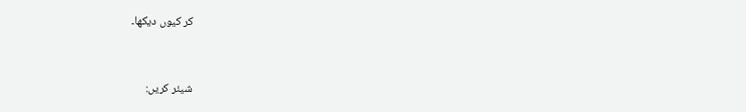کر کیوں دیکھا۔


شیئر کریں: